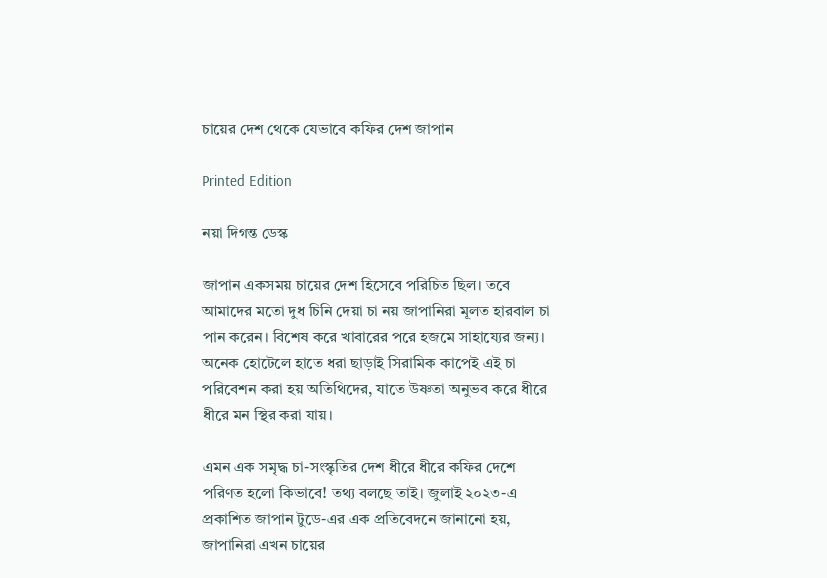চায়ের দেশ থেকে যেভাবে কফির দেশ জাপান

Printed Edition

নয়া দিগন্ত ডেস্ক

জাপান একসময় চায়ের দেশ হিসেবে পরিচিত ছিল। তবে আমাদের মতো দুধ চিনি দেয়া চা নয় জাপানিরা মূলত হারবাল চা পান করেন। বিশেষ করে খাবারের পরে হজমে সাহায্যের জন্য। অনেক হোটেলে হাতে ধরা ছাড়াই সিরামিক কাপেই এই চা পরিবেশন করা হয় অতিথিদের, যাতে উষ্ণতা অনুভব করে ধীরে ধীরে মন স্থির করা যায়।

এমন এক সমৃদ্ধ চা-সংস্কৃতির দেশ ধীরে ধীরে কফির দেশে পরিণত হলো কিভাবে! তথ্য বলছে তাই। জুলাই ২০২৩-এ প্রকাশিত জাপান টুডে-এর এক প্রতিবেদনে জানানো হয়, জাপানিরা এখন চায়ের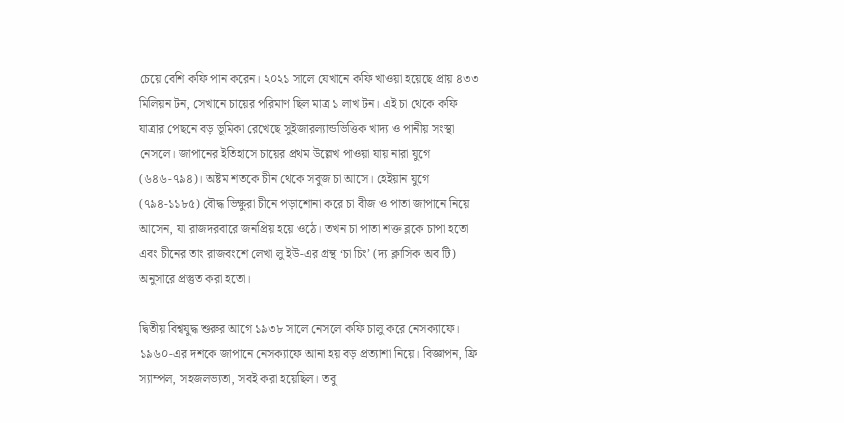চেয়ে বেশি কফি পান করেন। ২০২১ সালে যেখানে কফি খাওয়া হয়েছে প্রায় ৪৩৩ মিলিয়ন টন, সেখানে চায়ের পরিমাণ ছিল মাত্র ১ লাখ টন। এই চা থেকে কফি যাত্রার পেছনে বড় ভূমিকা রেখেছে সুইজারল্যান্ডভিত্তিক খাদ্য ও পানীয় সংস্থা নেসলে। জাপানের ইতিহাসে চায়ের প্রথম উল্লেখ পাওয়া যায় নারা যুগে (৬৪৬-৭৯৪)। অষ্টম শতকে চীন থেকে সবুজ চা আসে। হেইয়ান যুগে (৭৯৪-১১৮৫) বৌদ্ধ ভিক্ষুরা চীনে পড়াশোনা করে চা বীজ ও পাতা জাপানে নিয়ে আসেন, যা রাজদরবারে জনপ্রিয় হয়ে ওঠে। তখন চা পাতা শক্ত ব্লকে চাপা হতো এবং চীনের তাং রাজবংশে লেখা লু ইউ-এর গ্রন্থ ‘চা চিং’ (দ্য ক্লাসিক অব টি) অনুসারে প্রস্তুত করা হতো।

দ্বিতীয় বিশ্বযুদ্ধ শুরুর আগে ১৯৩৮ সালে নেসলে কফি চালু করে নেসক্যাফে। ১৯৬০-এর দশকে জাপানে নেসক্যাফে আনা হয় বড় প্রত্যাশা নিয়ে। বিজ্ঞাপন, ফ্রি স্যাম্পল, সহজলভ্যতা, সবই করা হয়েছিল। তবু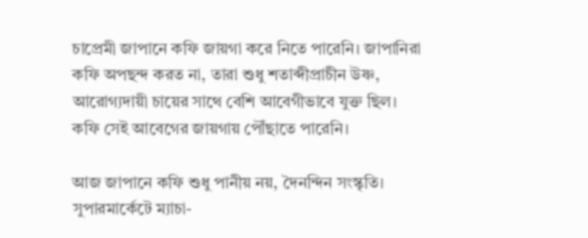চাপ্রেমী জাপানে কফি জায়গা করে নিতে পারেনি। জাপানিরা কফি অপছন্দ করত না, তারা শুধু শতাব্দীপ্রাচীন উষ্ণ, আরোগ্যদায়ী চায়ের সাথে বেশি আবেগীভাবে যুক্ত ছিল। কফি সেই আবেগের জায়গায় পৌঁছাতে পারেনি।

আজ জাপানে কফি শুধু পানীয় নয়, দৈনন্দিন সংস্কৃতি। সুপারমার্কেটে ম্যাচা-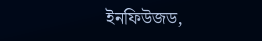ইনফিউজড,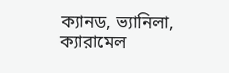ক্যানড, ভ্যানিলা, ক্যারামেল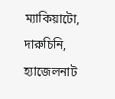ম্যাকিয়াটো, দারুচিনি, হ্যাজেলনাট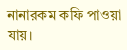নানারকম কফি পাওয়া যায়।